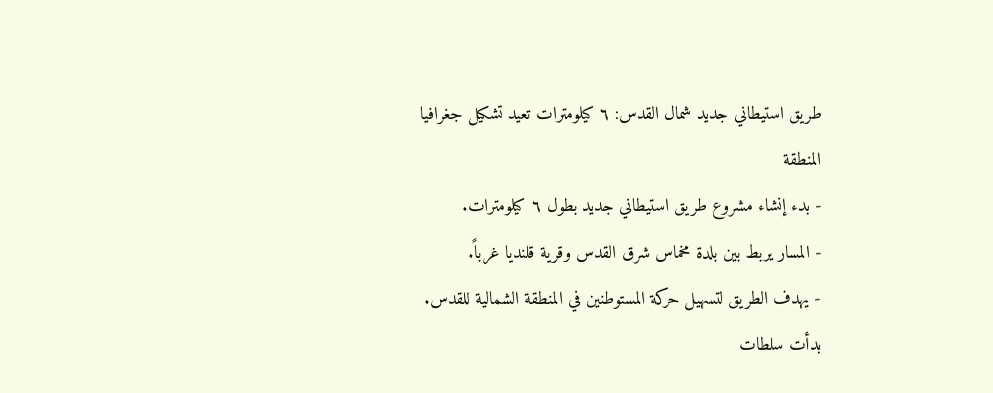طريق استيطاني جديد شمال القدس: ٦ كيلومترات تعيد تشكيل جغرافيا المنطقة
- بدء إنشاء مشروع طريق استيطاني جديد بطول ٦ كيلومترات.
- المسار يربط بين بلدة مخماس شرق القدس وقرية قلنديا غرباً.
- يهدف الطريق لتسهيل حركة المستوطنين في المنطقة الشمالية للقدس.
بدأت سلطات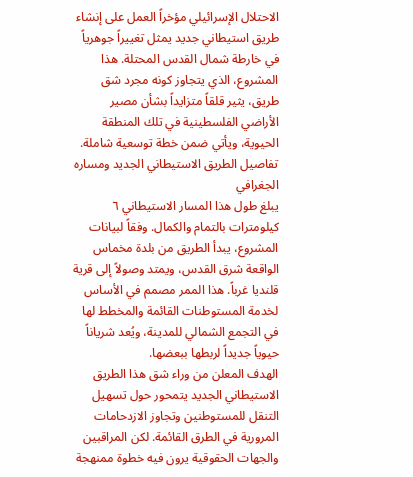الاحتلال الإسرائيلي مؤخراً العمل على إنشاء طريق استيطاني جديد يمثل تغييراً جوهرياً في خارطة شمال القدس المحتلة. هذا المشروع، الذي يتجاوز كونه مجرد شق طريق، يثير قلقاً متزايداً بشأن مصير الأراضي الفلسطينية في تلك المنطقة الحيوية، ويأتي ضمن خطة توسعية شاملة.
تفاصيل الطريق الاستيطاني الجديد ومساره الجغرافي
يبلغ طول هذا المسار الاستيطاني ٦ كيلومترات بالتمام والكمال. وفقاً لبيانات المشروع، يبدأ الطريق من بلدة مخماس الواقعة شرق القدس، ويمتد وصولاً إلى قرية قلنديا غرباً. هذا الممر مصمم في الأساس لخدمة المستوطنات القائمة والمخطط لها في التجمع الشمالي للمدينة، ويُعد شرياناً حيوياً جديداً لربطها ببعضها.
الهدف المعلن من وراء شق هذا الطريق الاستيطاني الجديد يتمحور حول تسهيل التنقل للمستوطنين وتجاوز الازدحامات المرورية في الطرق القائمة. لكن المراقبين والجهات الحقوقية يرون فيه خطوة ممنهجة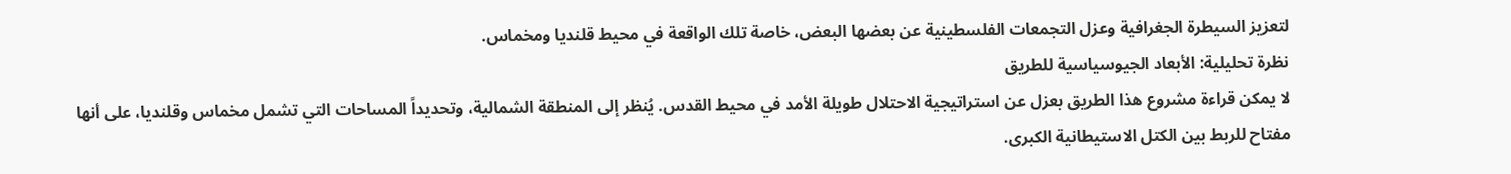لتعزيز السيطرة الجغرافية وعزل التجمعات الفلسطينية عن بعضها البعض، خاصة تلك الواقعة في محيط قلنديا ومخماس.
نظرة تحليلية: الأبعاد الجيوسياسية للطريق
لا يمكن قراءة مشروع هذا الطريق بعزل عن استراتيجية الاحتلال طويلة الأمد في محيط القدس. يُنظر إلى المنطقة الشمالية، وتحديداً المساحات التي تشمل مخماس وقلنديا، على أنها مفتاح للربط بين الكتل الاستيطانية الكبرى.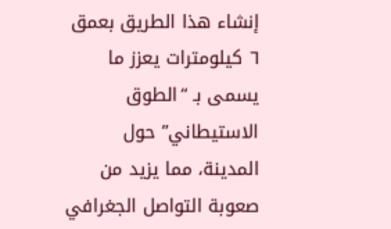إنشاء هذا الطريق بعمق ٦ كيلومترات يعزز ما يسمى بـ “الطوق الاستيطاني” حول المدينة، مما يزيد من صعوبة التواصل الجغرافي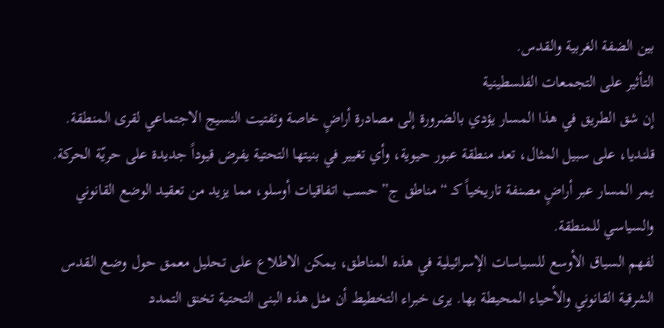بين الضفة الغربية والقدس.
التأثير على التجمعات الفلسطينية
إن شق الطريق في هذا المسار يؤدي بالضرورة إلى مصادرة أراضٍ خاصة وتفتيت النسيج الاجتماعي لقرى المنطقة. قلنديا، على سبيل المثال، تعد منطقة عبور حيوية، وأي تغيير في بنيتها التحتية يفرض قيوداً جديدة على حريّة الحركة. يمر المسار عبر أراضٍ مصنفة تاريخياً كـ “مناطق ج” حسب اتفاقيات أوسلو، مما يزيد من تعقيد الوضع القانوني والسياسي للمنطقة.
لفهم السياق الأوسع للسياسات الإسرائيلية في هذه المناطق، يمكن الاطلاع على تحليل معمق حول وضع القدس الشرقية القانوني والأحياء المحيطة بها. يرى خبراء التخطيط أن مثل هذه البنى التحتية تخنق التمدد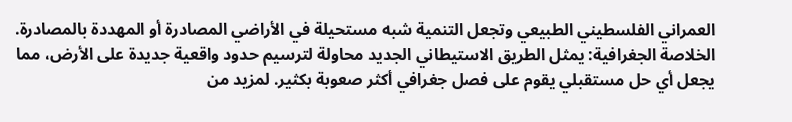العمراني الفلسطيني الطبيعي وتجعل التنمية شبه مستحيلة في الأراضي المصادرة أو المهددة بالمصادرة.
الخلاصة الجغرافية: يمثل الطريق الاستيطاني الجديد محاولة لترسيم حدود واقعية جديدة على الأرض، مما يجعل أي حل مستقبلي يقوم على فصل جغرافي أكثر صعوبة بكثير. لمزيد من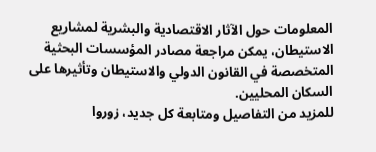المعلومات حول الآثار الاقتصادية والبشرية لمشاريع الاستيطان، يمكن مراجعة مصادر المؤسسات البحثية المتخصصة في القانون الدولي والاستيطان وتأثيرها على السكان المحليين.
للمزيد من التفاصيل ومتابعة كل جديد، زوروا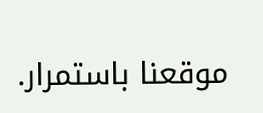موقعنا باستمرار.